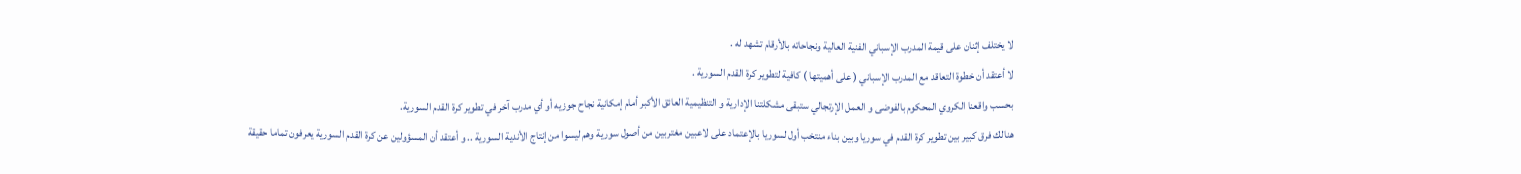لا يختلف إثنان على قيمة المدرب الإسباني الفنية العالية ونجاحاته بالأرقام تشهد له .
لا أعتقد أن خطوة التعاقد مع المدرب الإسباني ( على أهميتها ) كافية لتطوير كرة القدم السورية .
بحسب واقعنا الكروي المحكوم بالفوضى و العمل الإرتجالي ستبقى مشكلتنا الإدارية و التنظيمية العائق الأكبر أمام إمكانية نجاح جوزيه أو أي مدرب آخر في تطوير كرة القدم السورية.
هنالك فرق كبير بين تطوير كرة القدم في سوريا وبين بناء منتخب أول لسوريا بالإعتماد على لاعبين مغتربين من أصول سورية وهم ليسوا من إنتاج الأندية السورية .. و أعتقد أن المسؤولين عن كرة القدم السورية يعرفون تماما حقيقة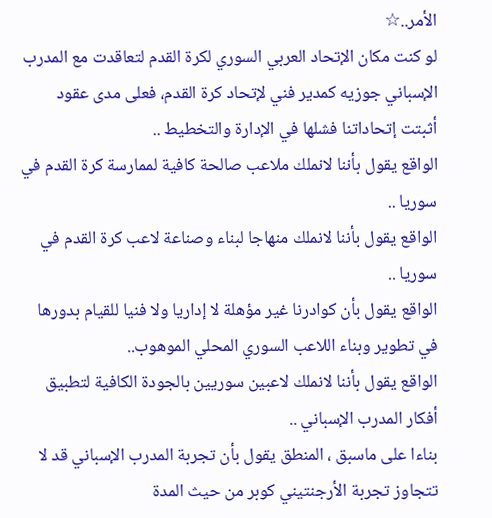الأمر..☆
لو كنت مكان الإتحاد العربي السوري لكرة القدم لتعاقدت مع المدرب الإسباني جوزيه كمدير فني لإتحاد كرة القدم، فعلى مدى عقود أثبتت إتحاداتنا فشلها في الإدارة والتخطيط ..
الواقع يقول بأننا لانملك ملاعب صالحة كافية لممارسة كرة القدم في سوريا ..
الواقع يقول بأننا لانملك منهاجا لبناء وصناعة لاعب كرة القدم في سوريا ..
الواقع يقول بأن كوادرنا غير مؤهلة لا إداريا ولا فنيا للقيام بدورها في تطوير وبناء اللاعب السوري المحلي الموهوب..
الواقع يقول بأننا لانملك لاعبين سوريين بالجودة الكافية لتطبيق أفكار المدرب الإسباني ..
بناءا على ماسبق ، المنطق يقول بأن تجربة المدرب الإسباني قد لا تتجاوز تجربة الأرجنتيني كوبر من حيث المدة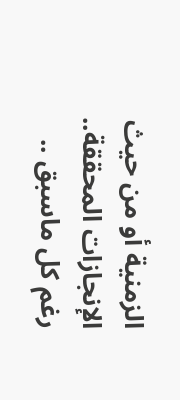الزمنية أو من حيث الإنجازات المحققة..
رغم كل ماسبق ..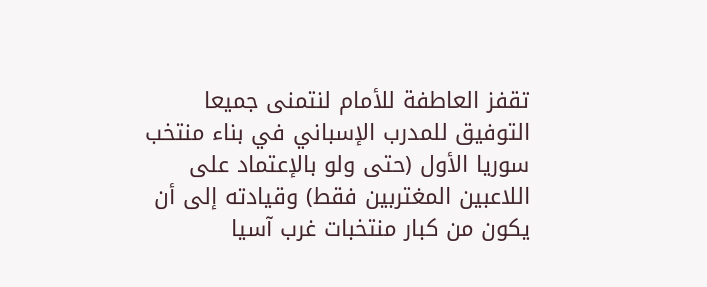تقفز العاطفة للأمام لنتمنى جميعا التوفيق للمدرب الإسباني في بناء منتخب سوريا الأول (حتى ولو بالإعتماد على اللاعبين المغتربين فقط) وقيادته إلى أن يكون من كبار منتخبات غرب آسيا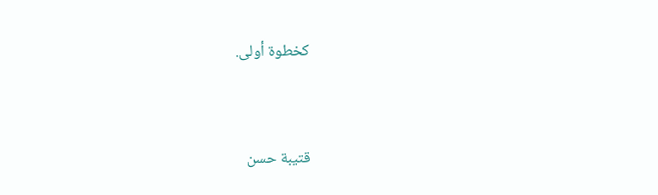كخطوة أولى.


قتيبة حسن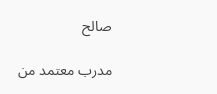صالح

مدرب معتمد من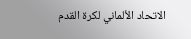الاتحاد الألماني لكرة القدم